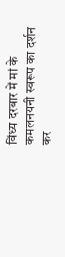विंध्य दरबार में मां के कमलनयनी स्वरूप का दर्शन कर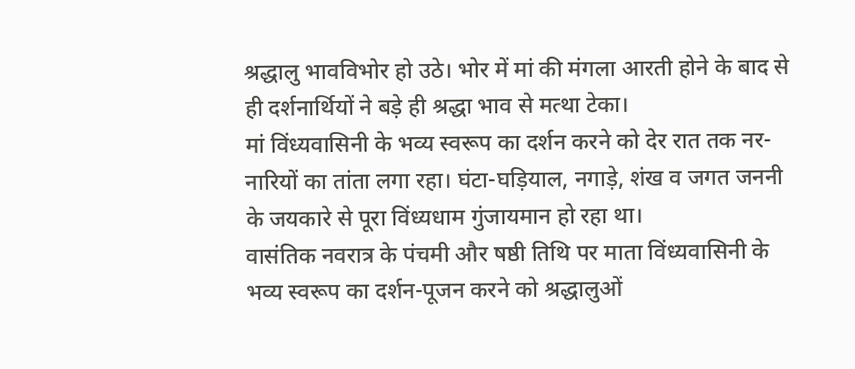श्रद्धालु भावविभोर हो उठे। भोर में मां की मंगला आरती होने के बाद से ही दर्शनार्थियों ने बड़े ही श्रद्धा भाव से मत्था टेका।
मां विंध्यवासिनी के भव्य स्वरूप का दर्शन करने को देर रात तक नर-नारियों का तांता लगा रहा। घंटा-घड़ियाल, नगाड़े, शंख व जगत जननी के जयकारे से पूरा विंध्यधाम गुंजायमान हो रहा था।
वासंतिक नवरात्र के पंचमी और षष्ठी तिथि पर माता विंध्यवासिनी के भव्य स्वरूप का दर्शन-पूजन करने को श्रद्धालुओं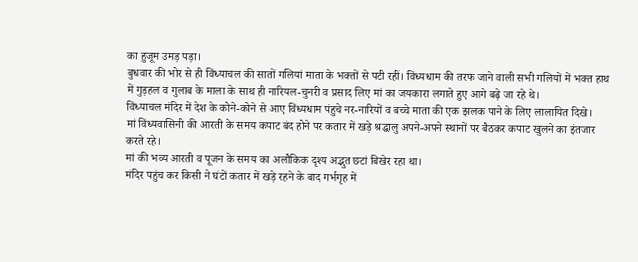का हुजूम उमड़ पड़ा।
बुधवार की भोर से ही विंध्याचल की सातों गलियां माता के भक्तों से पटी रहीं। विंध्यधाम की तरफ जाने वाली सभी गलियों में भक्त हाथ में गुड़हल व गुलाब के माला के साथ ही नारियल-चुनरी व प्रसाद लिए मां का जयकारा लगाते हुए आगे बढ़े जा रहे थे।
विंध्याचल मंदिर में देश के कोने-कोने से आए विंध्यधाम पंहुचे नर-नारियों व बच्चे माता की एक झलक पाने के लिए लालायित दिखे।
मां विंध्यवासिनी की आरती के समय कपाट बंद होने पर कतार में खड़े श्रद्धालु अपने-अपने स्थानों पर बैठकर कपाट खुलने का इंतजार करते रहे।
मां की भव्य आरती व पूजन के समय का अलौकिक दृश्य अद्भुत छटां बिखेर रहा था।
मंदिर पहुंच कर किसी ने घंटों कतार में खड़े रहने के बाद गर्भगृह में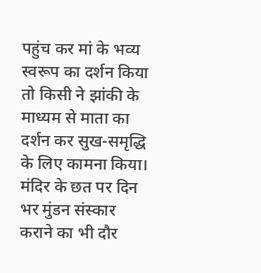पहुंच कर मां के भव्य स्वरूप का दर्शन किया तो किसी ने झांकी के माध्यम से माता का दर्शन कर सुख-समृद्धि के लिए कामना किया।
मंदिर के छत पर दिन भर मुंडन संस्कार कराने का भी दौर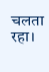चलता रहा।